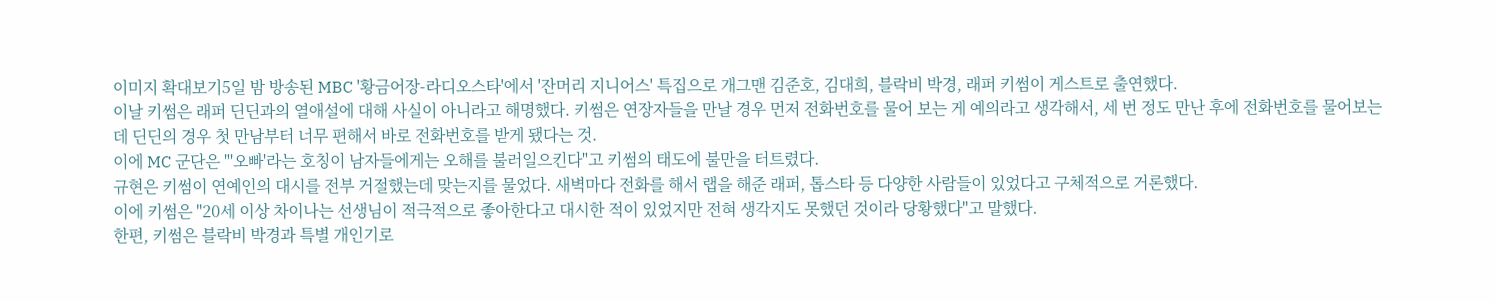이미지 확대보기5일 밤 방송된 MBC '황금어장-라디오스타'에서 '잔머리 지니어스' 특집으로 개그맨 김준호, 김대희, 블락비 박경, 래퍼 키썸이 게스트로 출연했다.
이날 키썸은 래퍼 딘딘과의 열애설에 대해 사실이 아니라고 해명했다. 키썸은 연장자들을 만날 경우 먼저 전화번호를 물어 보는 게 예의라고 생각해서, 세 번 정도 만난 후에 전화번호를 물어보는 데 딘딘의 경우 첫 만남부터 너무 편해서 바로 전화번호를 받게 됐다는 것.
이에 MC 군단은 "'오빠'라는 호칭이 남자들에게는 오해를 불러일으킨다"고 키썸의 태도에 불만을 터트렸다.
규현은 키썸이 연예인의 대시를 전부 거절했는데 맞는지를 물었다. 새벽마다 전화를 해서 랩을 해준 래퍼, 톱스타 등 다양한 사람들이 있었다고 구체적으로 거론했다.
이에 키썸은 "20세 이상 차이나는 선생님이 적극적으로 좋아한다고 대시한 적이 있었지만 전혀 생각지도 못했던 것이라 당황했다"고 말했다.
한편, 키썸은 블락비 박경과 특별 개인기로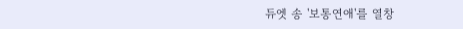듀엣 송 '보통연애'를 열창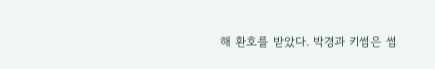해 환호를 받았다. 박경과 키썸은 썸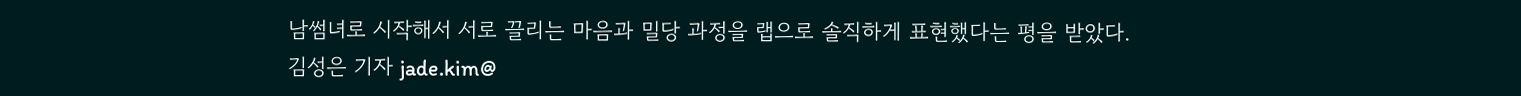남썸녀로 시작해서 서로 끌리는 마음과 밀당 과정을 랩으로 솔직하게 표현했다는 평을 받았다.
김성은 기자 jade.kim@